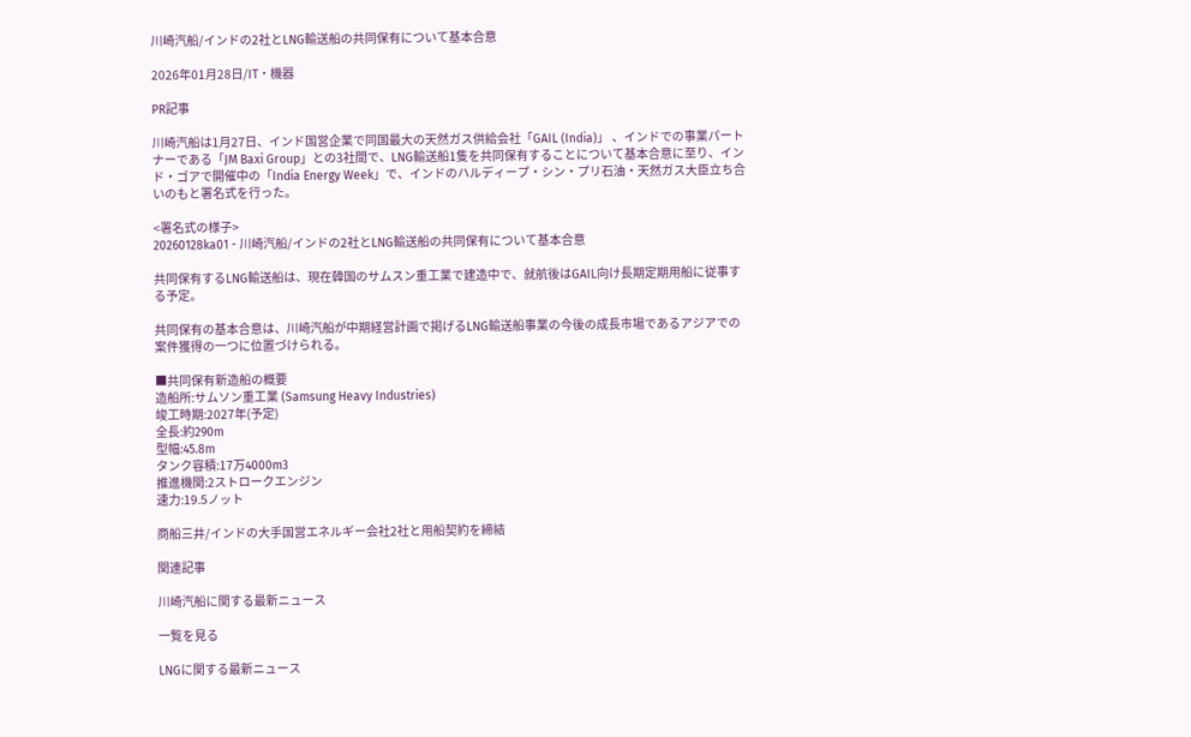川崎汽船/インドの2社とLNG輸送船の共同保有について基本合意

2026年01月28日/IT・機器

PR記事

川崎汽船は1月27日、インド国営企業で同国最大の天然ガス供給会社「GAIL (India)」 、インドでの事業パートナーである「JM Baxi Group」との3社間で、LNG輸送船1隻を共同保有することについて基本合意に至り、インド・ゴアで開催中の「India Energy Week」で、インドのハルディープ・シン・プリ石油・天然ガス大臣立ち合いのもと署名式を行った。

<署名式の様子>
20260128ka01 - 川崎汽船/インドの2社とLNG輸送船の共同保有について基本合意

共同保有するLNG輸送船は、現在韓国のサムスン重工業で建造中で、就航後はGAIL向け長期定期用船に従事する予定。

共同保有の基本合意は、川崎汽船が中期経営計画で掲げるLNG輸送船事業の今後の成長市場であるアジアでの案件獲得の一つに位置づけられる。

■共同保有新造船の概要
造船所:サムソン重工業 (Samsung Heavy Industries)
竣工時期:2027年(予定)
全長:約290m
型幅:45.8m
タンク容積:17万4000m3
推進機関:2ストロークエンジン
速力:19.5ノット

商船三井/インドの大手国営エネルギー会社2社と用船契約を締結

関連記事

川崎汽船に関する最新ニュース

一覧を見る

LNGに関する最新ニュース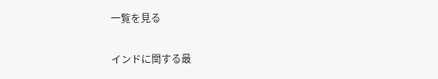一覧を見る

インドに関する最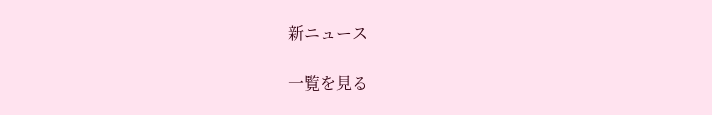新ニュース

一覧を見る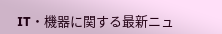IT・機器に関する最新ニュ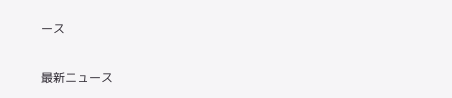ース

最新ニュース